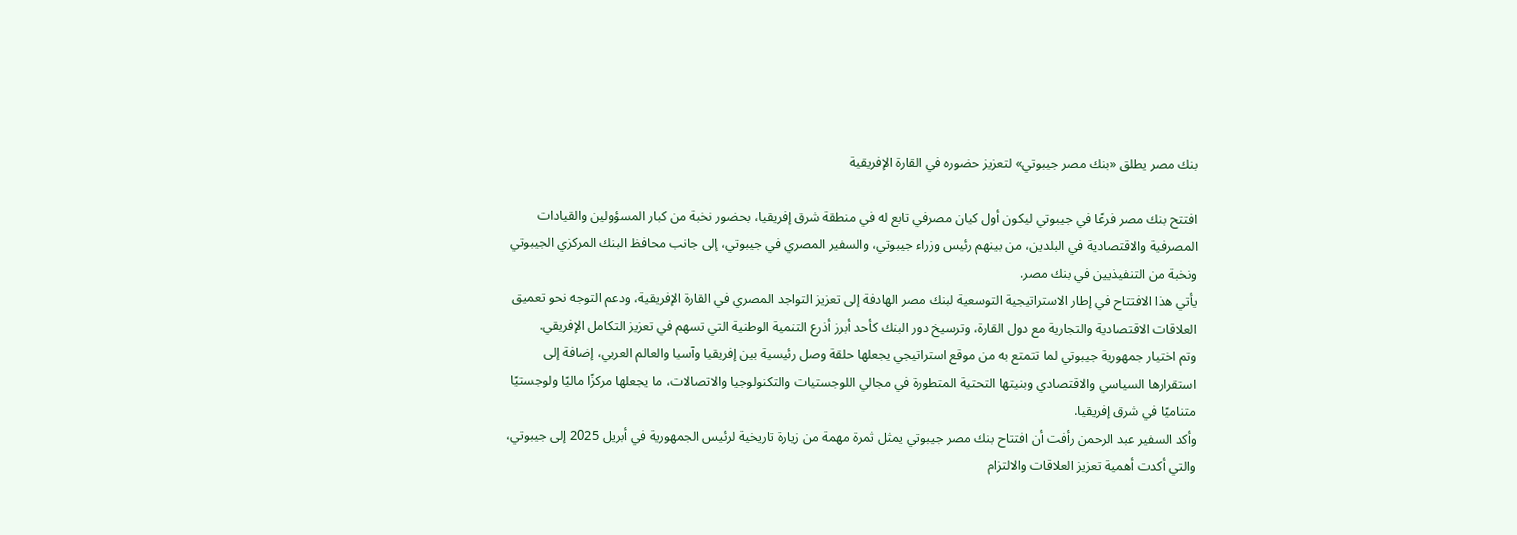بنك مصر يطلق «بنك مصر جيبوتي» لتعزيز حضوره في القارة الإفريقية

افتتح بنك مصر فرعًا في جيبوتي ليكون أول كيان مصرفي تابع له في منطقة شرق إفريقيا، بحضور نخبة من كبار المسؤولين والقيادات المصرفية والاقتصادية في البلدين، من بينهم رئيس وزراء جيبوتي، والسفير المصري في جيبوتي، إلى جانب محافظ البنك المركزي الجيبوتي ونخبة من التنفيذيين في بنك مصر.
يأتي هذا الافتتاح في إطار الاستراتيجية التوسعية لبنك مصر الهادفة إلى تعزيز التواجد المصري في القارة الإفريقية، ودعم التوجه نحو تعميق العلاقات الاقتصادية والتجارية مع دول القارة، وترسيخ دور البنك كأحد أبرز أذرع التنمية الوطنية التي تسهم في تعزيز التكامل الإفريقي.
وتم اختيار جمهورية جيبوتي لما تتمتع به من موقع استراتيجي يجعلها حلقة وصل رئيسية بين إفريقيا وآسيا والعالم العربي، إضافة إلى استقرارها السياسي والاقتصادي وبنيتها التحتية المتطورة في مجالي اللوجستيات والتكنولوجيا والاتصالات، ما يجعلها مركزًا ماليًا ولوجستيًا متناميًا في شرق إفريقيا.
وأكد السفير عبد الرحمن رأفت أن افتتاح بنك مصر جيبوتي يمثل ثمرة مهمة من زيارة تاريخية لرئيس الجمهورية في أبريل 2025 إلى جيبوتي، والتي أكدت أهمية تعزيز العلاقات والالتزام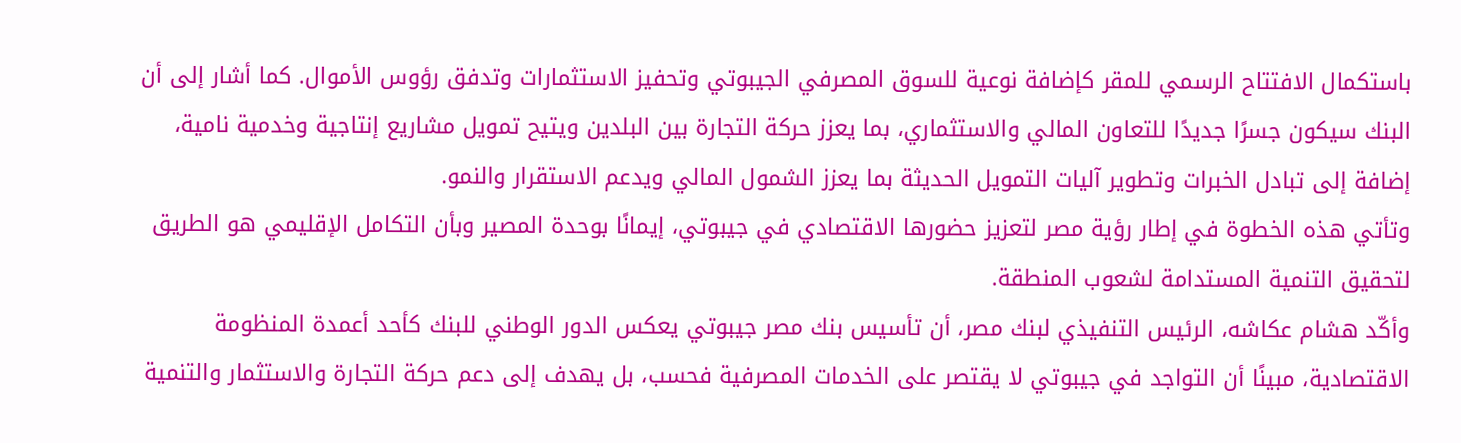باستكمال الافتتاح الرسمي للمقر كإضافة نوعية للسوق المصرفي الجيبوتي وتحفيز الاستثمارات وتدفق رؤوس الأموال. كما أشار إلى أن البنك سيكون جسرًا جديدًا للتعاون المالي والاستثماري، بما يعزز حركة التجارة بين البلدين ويتيح تمويل مشاريع إنتاجية وخدمية نامية، إضافة إلى تبادل الخبرات وتطوير آليات التمويل الحديثة بما يعزز الشمول المالي ويدعم الاستقرار والنمو.
وتأتي هذه الخطوة في إطار رؤية مصر لتعزيز حضورها الاقتصادي في جيبوتي، إيمانًا بوحدة المصير وبأن التكامل الإقليمي هو الطريق لتحقيق التنمية المستدامة لشعوب المنطقة.
وأكّد هشام عكاشه، الرئيس التنفيذي لبنك مصر، أن تأسيس بنك مصر جيبوتي يعكس الدور الوطني للبنك كأحد أعمدة المنظومة الاقتصادية، مبينًا أن التواجد في جيبوتي لا يقتصر على الخدمات المصرفية فحسب، بل يهدف إلى دعم حركة التجارة والاستثمار والتنمية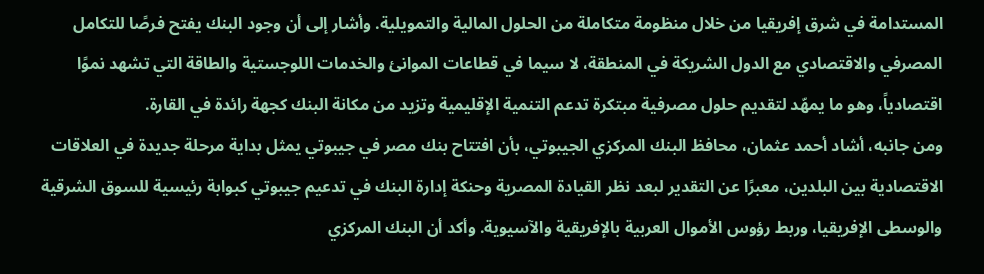المستدامة في شرق إفريقيا من خلال منظومة متكاملة من الحلول المالية والتمويلية. وأشار إلى أن وجود البنك يفتح فرصًا للتكامل المصرفي والاقتصادي مع الدول الشريكة في المنطقة، لا سيما في قطاعات الموانئ والخدمات اللوجستية والطاقة التي تشهد نموًا اقتصادياً، وهو ما يمهّد لتقديم حلول مصرفية مبتكرة تدعم التنمية الإقليمية وتزيد من مكانة البنك كجهة رائدة في القارة.
ومن جانبه، أشاد أحمد عثمان، محافظ البنك المركزي الجيبوتي، بأن افتتاح بنك مصر في جيبوتي يمثل بداية مرحلة جديدة في العلاقات الاقتصادية بين البلدين، معبرًا عن التقدير لبعد نظر القيادة المصرية وحنكة إدارة البنك في تدعيم جيبوتي كبوابة رئيسية للسوق الشرقية والوسطى الإفريقيا، وربط رؤوس الأموال العربية بالإفريقية والآسيوية. وأكد أن البنك المركزي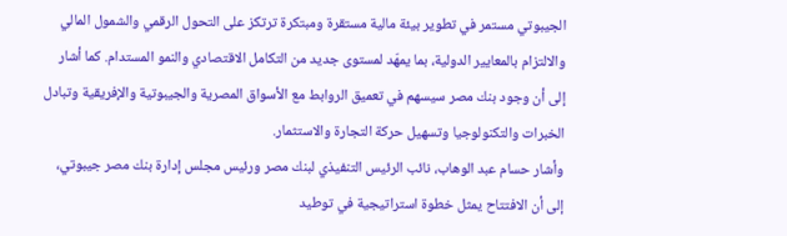الجيبوتي مستمر في تطوير بيئة مالية مستقرة ومبتكرة ترتكز على التحول الرقمي والشمول المالي والالتزام بالمعايير الدولية، بما يمهّد لمستوى جديد من التكامل الاقتصادي والنمو المستدام. كما أشار إلى أن وجود بنك مصر سيسهم في تعميق الروابط مع الأسواق المصرية والجيبوتية والإفريقية وتبادل الخبرات والتكنولوجيا وتسهيل حركة التجارة والاستثمار.
وأشار حسام عبد الوهاب، نائب الرئيس التنفيذي لبنك مصر ورئيس مجلس إدارة بنك مصر جيبوتي، إلى أن الافتتاح يمثل خطوة استراتيجية في توطيد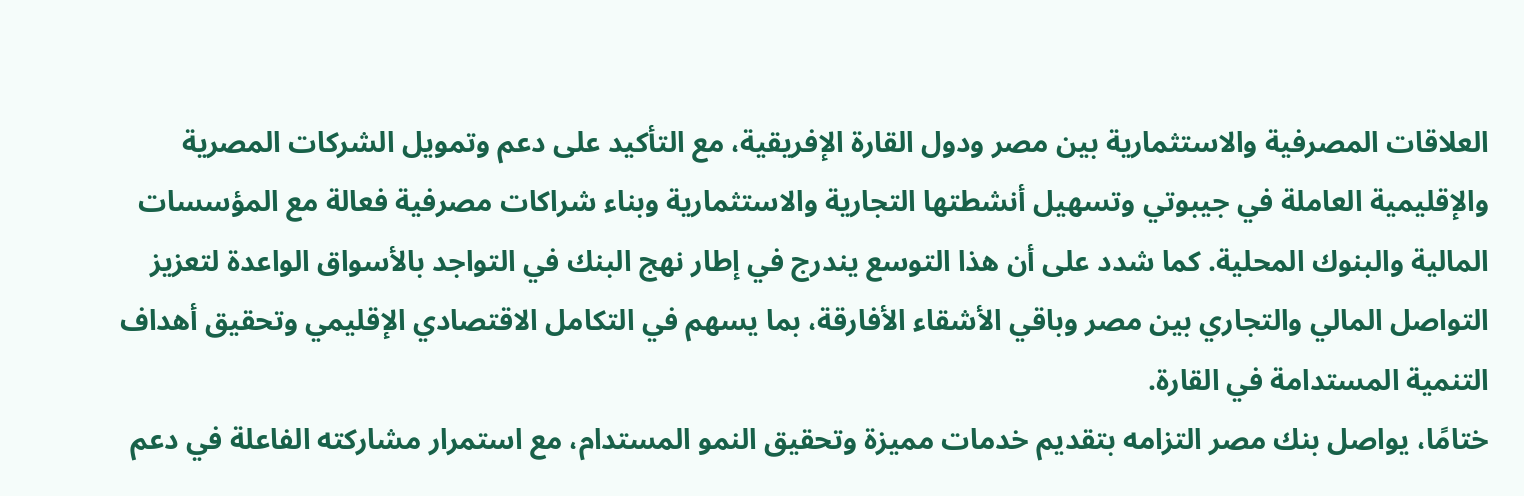العلاقات المصرفية والاستثمارية بين مصر ودول القارة الإفريقية، مع التأكيد على دعم وتمويل الشركات المصرية والإقليمية العاملة في جيبوتي وتسهيل أنشطتها التجارية والاستثمارية وبناء شراكات مصرفية فعالة مع المؤسسات المالية والبنوك المحلية. كما شدد على أن هذا التوسع يندرج في إطار نهج البنك في التواجد بالأسواق الواعدة لتعزيز التواصل المالي والتجاري بين مصر وباقي الأشقاء الأفارقة، بما يسهم في التكامل الاقتصادي الإقليمي وتحقيق أهداف التنمية المستدامة في القارة.
ختامًا، يواصل بنك مصر التزامه بتقديم خدمات مميزة وتحقيق النمو المستدام، مع استمرار مشاركته الفاعلة في دعم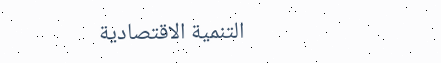التنمية الاقتصادية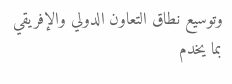وتوسيع نطاق التعاون الدولي والإفريقي بما يخدم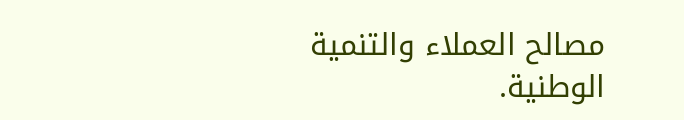مصالح العملاء والتنمية الوطنية.